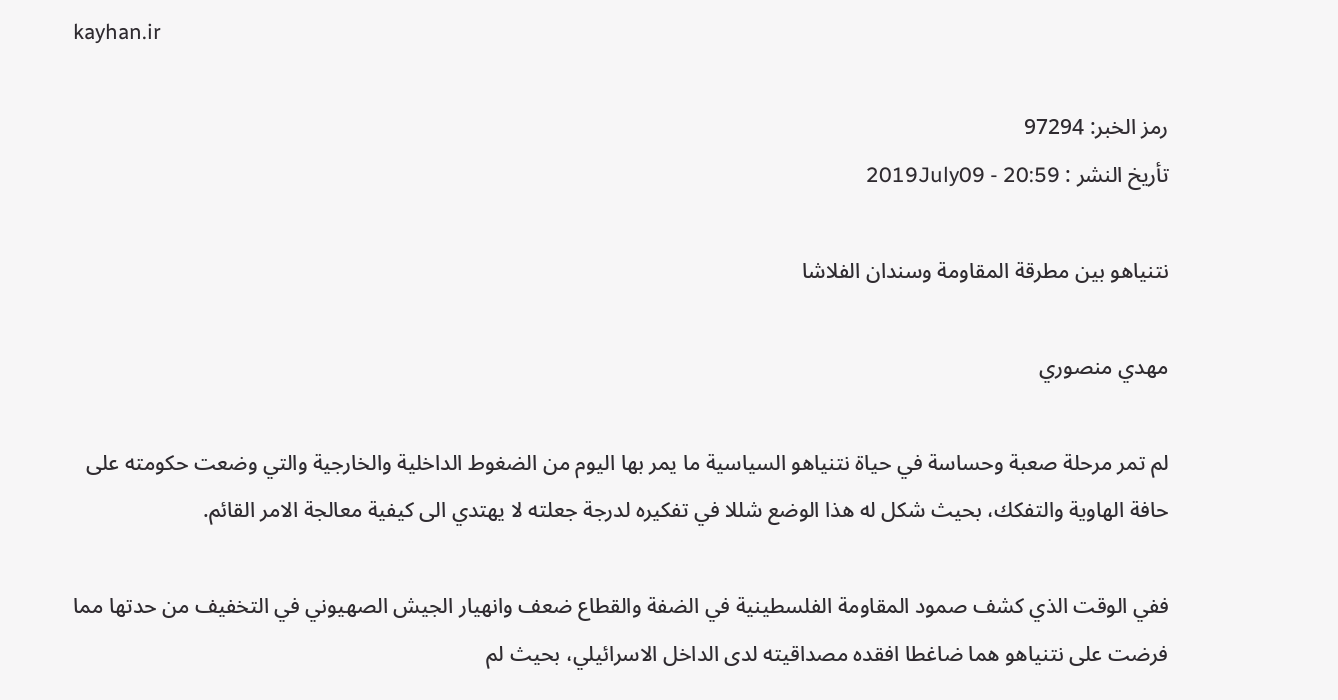kayhan.ir

رمز الخبر: 97294
تأريخ النشر : 2019July09 - 20:59

نتنياهو بين مطرقة المقاومة وسندان الفلاشا

مهدي منصوري

لم تمر مرحلة صعبة وحساسة في حياة نتنياهو السياسية ما يمر بها اليوم من الضغوط الداخلية والخارجية والتي وضعت حكومته على حافة الهاوية والتفكك، بحيث شكل له هذا الوضع شللا في تفكيره لدرجة جعلته لا يهتدي الى كيفية معالجة الامر القائم.

ففي الوقت الذي كشف صمود المقاومة الفلسطينية في الضفة والقطاع ضعف وانهيار الجيش الصهيوني في التخفيف من حدتها مما فرضت على نتنياهو هما ضاغطا افقده مصداقيته لدى الداخل الاسرائيلي، بحيث لم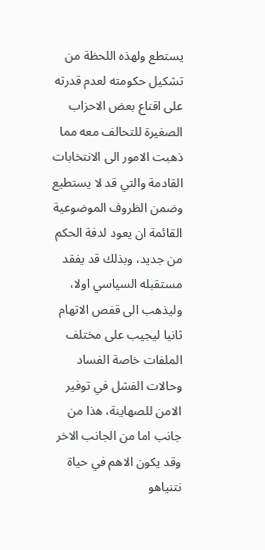يستطع ولهذه اللحظة من تشكيل حكومته لعدم قدرته على اقناع بعض الاحزاب الصغيرة للتحالف معه مما ذهبت الامور الى الانتخابات القادمة والتي قد لا يستطيع وضمن الظروف الموضوعية القائمة ان يعود لدفة الحكم من جديد، وبذلك قد يفقد مستقبله السياسي اولا، وليذهب الى قفص الاتهام ثانيا ليجيب على مختلف الملفات خاصة الفساد وحالات الفشل في توفير الامن للصهاينة، هذا من جانب اما من الجانب الاخر وقد يكون الاهم في حياة نتنياهو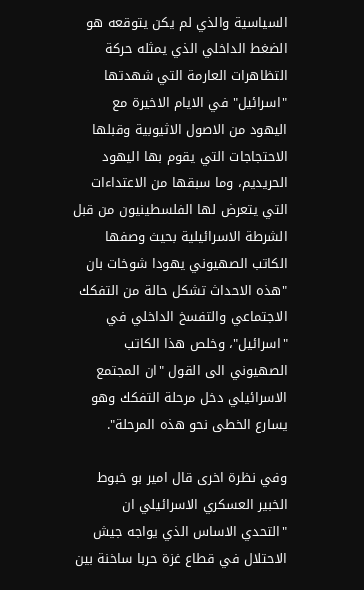السياسية والذي لم يكن يتوقعه هو الضغط الداخلي الذي يمثله حركة التظاهرات العارمة التي شهدتها "اسرائيل" في الايام الاخيرة مع اليهود من الاصول الاثيوبية وقبلها الاحتجاجات التي يقوم بها اليهود الحريديم، وما سبقها من الاعتداءات التي يتعرض لها الفلسطينيون من قبل الشرطة الاسرائيلية بحيث وصفها الكاتب الصهيوني يهودا شوخات بان "هذه الاحداث تشكل حالة من التفكك الاجتماعي والتفسخ الداخلي في "اسرائيل"، وخلص هذا الكاتب الصهيوني الى القول "ان المجتمع الاسرائيلي دخل مرحلة التفكك وهو يسارع الخطى نحو هذه المرحلة".

وفي نظرة اخرى قال امير بو خبوط الخبير العسكري الاسرائيلي ان "التحدي الاساس الذي يواجه جيش الاحتلال في قطاع غزة حربا ساخنة بين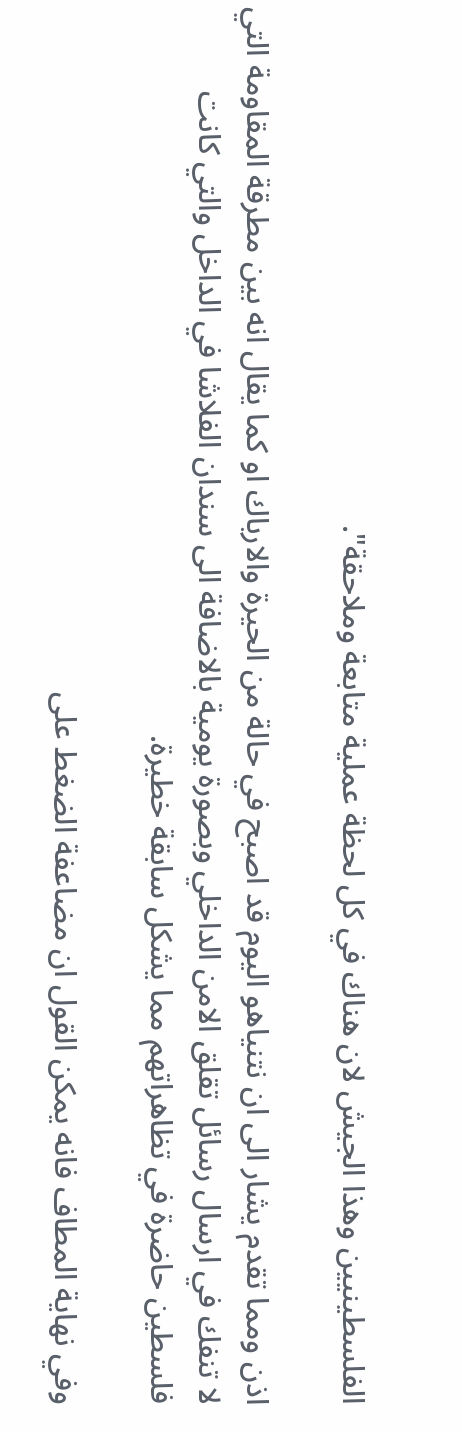الفلسطينيين وهذا الجيش لان هناك في كل لحظة عملية متابعة وملاحقة".

اذن ومما تقدم يشار الى ان نتنياهو اليوم قد اصبح في حالة من الحيرة والارباك او كما يقال انه بين مطرقة المقاومة التي لا تنفك في ارسال رسائل تقلق الامن الداخلي وبصورة يومية بالاضافة الى سندان الفلاشا في الداخل والتي كانت فلسطين حاضرة في تظاهراتهم مما يشكل سابقة خطيرة.

وفي نهاية المطاف فانه يمكن القول ان مضاعفة الضغط على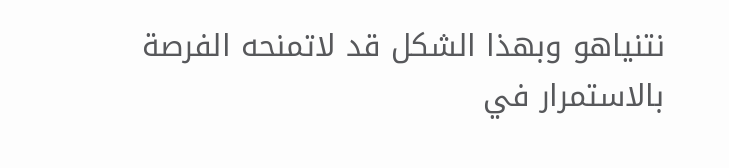نتنياهو وبهذا الشكل قد لاتمنحه الفرصة بالاستمرار في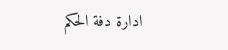ادارة دفة الحكم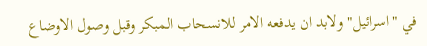في "اسرائيل" ولابد ان يدفعه الامر للانسحاب المبكر وقبل وصول الاوضاع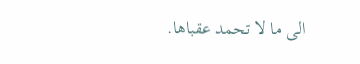الى ما لا تحمد عقباها.